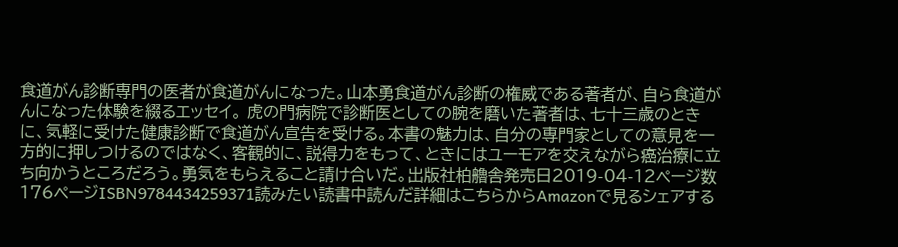食道がん診断専門の医者が食道がんになった。山本勇食道がん診断の権威である著者が、自ら食道がんになった体験を綴るエッセイ。 虎の門病院で診断医としての腕を磨いた著者は、七十三歳のときに、気軽に受けた健康診断で食道がん宣告を受ける。本書の魅力は、自分の専門家としての意見を一方的に押しつけるのではなく、客観的に、説得力をもって、ときにはユーモアを交えながら癌治療に立ち向かうところだろう。勇気をもらえること請け合いだ。出版社柏艪舎発売日2019-04-12ページ数176ページISBN9784434259371読みたい読書中読んだ詳細はこちらからAmazonで見るシェアする